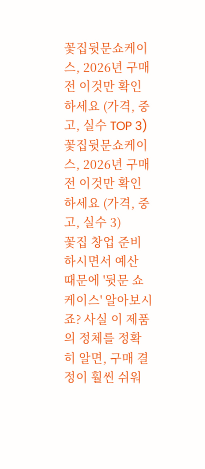꽃집뒷문쇼케이스, 2026년 구매 전 이것만 확인하세요 (가격, 중고, 실수 TOP 3)
꽃집뒷문쇼케이스, 2026년 구매 전 이것만 확인하세요 (가격, 중고, 실수 3)
꽃집 창업 준비하시면서 예산 때문에 '뒷문 쇼케이스' 알아보시죠? 사실 이 제품의 정체를 정확히 알면, 구매 결정이 훨씬 쉬워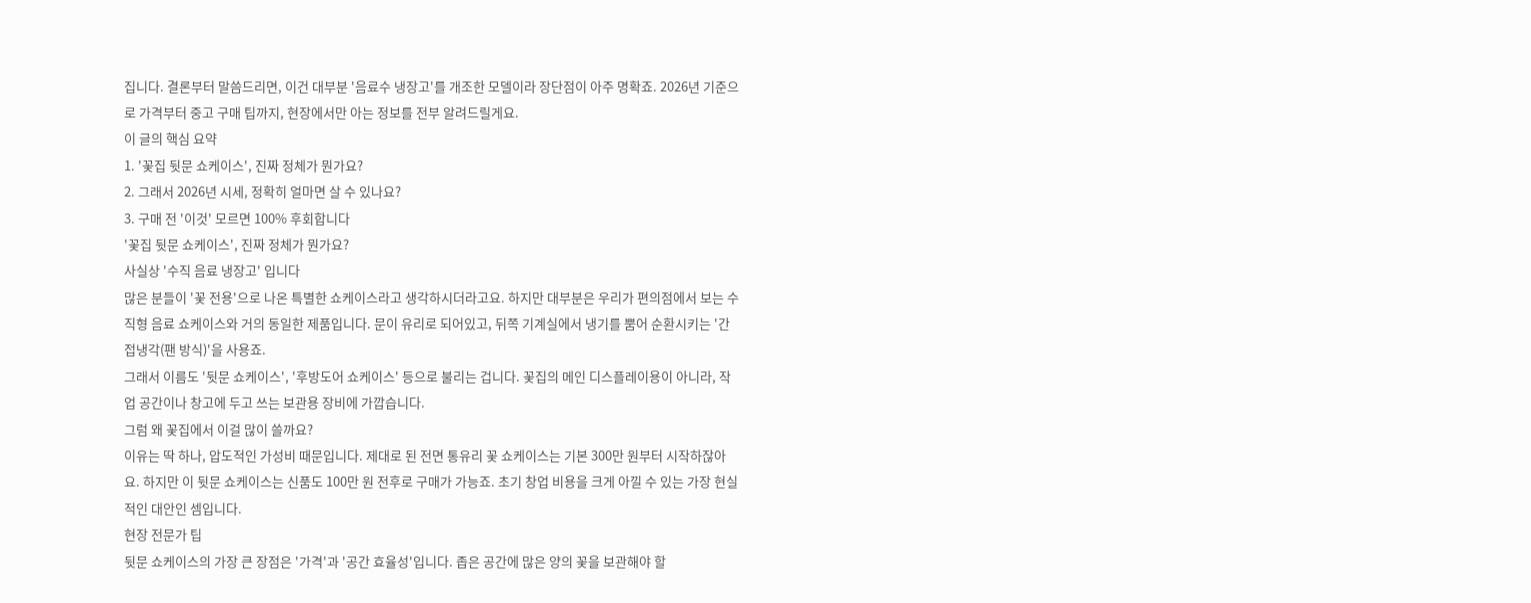집니다. 결론부터 말씀드리면, 이건 대부분 '음료수 냉장고'를 개조한 모델이라 장단점이 아주 명확죠. 2026년 기준으로 가격부터 중고 구매 팁까지, 현장에서만 아는 정보를 전부 알려드릴게요.
이 글의 핵심 요약
1. '꽃집 뒷문 쇼케이스', 진짜 정체가 뭔가요?
2. 그래서 2026년 시세, 정확히 얼마면 살 수 있나요?
3. 구매 전 '이것' 모르면 100% 후회합니다
'꽃집 뒷문 쇼케이스', 진짜 정체가 뭔가요?
사실상 '수직 음료 냉장고' 입니다
많은 분들이 '꽃 전용'으로 나온 특별한 쇼케이스라고 생각하시더라고요. 하지만 대부분은 우리가 편의점에서 보는 수직형 음료 쇼케이스와 거의 동일한 제품입니다. 문이 유리로 되어있고, 뒤쪽 기계실에서 냉기를 뿜어 순환시키는 '간접냉각(팬 방식)'을 사용죠.
그래서 이름도 '뒷문 쇼케이스', '후방도어 쇼케이스' 등으로 불리는 겁니다. 꽃집의 메인 디스플레이용이 아니라, 작업 공간이나 창고에 두고 쓰는 보관용 장비에 가깝습니다.
그럼 왜 꽃집에서 이걸 많이 쓸까요?
이유는 딱 하나, 압도적인 가성비 때문입니다. 제대로 된 전면 통유리 꽃 쇼케이스는 기본 300만 원부터 시작하잖아요. 하지만 이 뒷문 쇼케이스는 신품도 100만 원 전후로 구매가 가능죠. 초기 창업 비용을 크게 아낄 수 있는 가장 현실적인 대안인 셈입니다.
현장 전문가 팁
뒷문 쇼케이스의 가장 큰 장점은 '가격'과 '공간 효율성'입니다. 좁은 공간에 많은 양의 꽃을 보관해야 할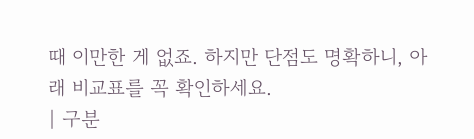때 이만한 게 없죠. 하지만 단점도 명확하니, 아래 비교표를 꼭 확인하세요.
| 구분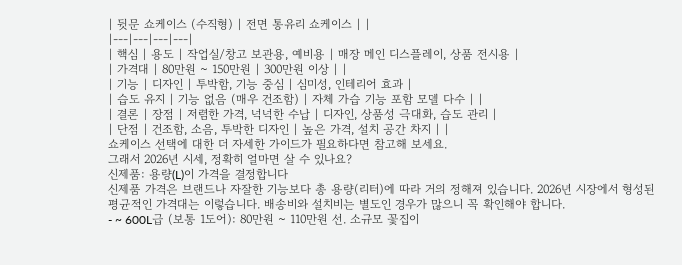| 뒷문 쇼케이스 (수직형) | 전면 통유리 쇼케이스 | |
|---|---|---|---|
| 핵심 | 용도 | 작업실/창고 보관용, 예비용 | 매장 메인 디스플레이, 상품 전시용 |
| 가격대 | 80만원 ~ 150만원 | 300만원 이상 | |
| 기능 | 디자인 | 투박함, 기능 중심 | 심미성, 인테리어 효과 |
| 습도 유지 | 기능 없음 (매우 건조함) | 자체 가습 기능 포함 모델 다수 | |
| 결론 | 장점 | 저렴한 가격, 넉넉한 수납 | 디자인, 상품성 극대화, 습도 관리 |
| 단점 | 건조함, 소음, 투박한 디자인 | 높은 가격, 설치 공간 차지 | |
쇼케이스 선택에 대한 더 자세한 가이드가 필요하다면 참고해 보세요.
그래서 2026년 시세, 정확히 얼마면 살 수 있나요?
신제품: 용량(L)이 가격을 결정합니다
신제품 가격은 브랜드나 자잘한 기능보다 총 용량(리터)에 따라 거의 정해져 있습니다. 2026년 시장에서 형성된 평균적인 가격대는 이렇습니다. 배송비와 설치비는 별도인 경우가 많으니 꼭 확인해야 합니다.
- ~ 600L급 (보통 1도어): 80만원 ~ 110만원 선. 소규모 꽃집이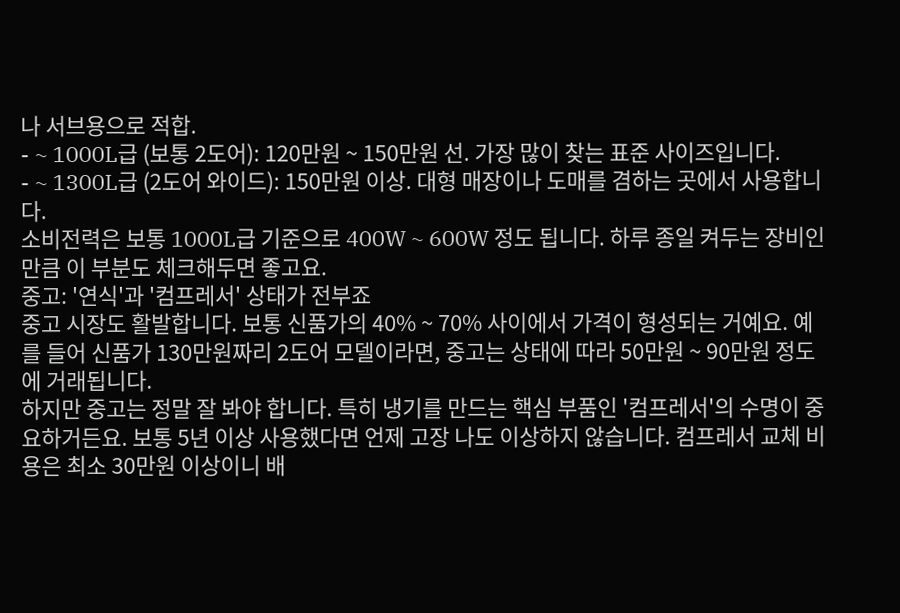나 서브용으로 적합.
- ~ 1000L급 (보통 2도어): 120만원 ~ 150만원 선. 가장 많이 찾는 표준 사이즈입니다.
- ~ 1300L급 (2도어 와이드): 150만원 이상. 대형 매장이나 도매를 겸하는 곳에서 사용합니다.
소비전력은 보통 1000L급 기준으로 400W ~ 600W 정도 됩니다. 하루 종일 켜두는 장비인 만큼 이 부분도 체크해두면 좋고요.
중고: '연식'과 '컴프레서' 상태가 전부죠
중고 시장도 활발합니다. 보통 신품가의 40% ~ 70% 사이에서 가격이 형성되는 거예요. 예를 들어 신품가 130만원짜리 2도어 모델이라면, 중고는 상태에 따라 50만원 ~ 90만원 정도에 거래됩니다.
하지만 중고는 정말 잘 봐야 합니다. 특히 냉기를 만드는 핵심 부품인 '컴프레서'의 수명이 중요하거든요. 보통 5년 이상 사용했다면 언제 고장 나도 이상하지 않습니다. 컴프레서 교체 비용은 최소 30만원 이상이니 배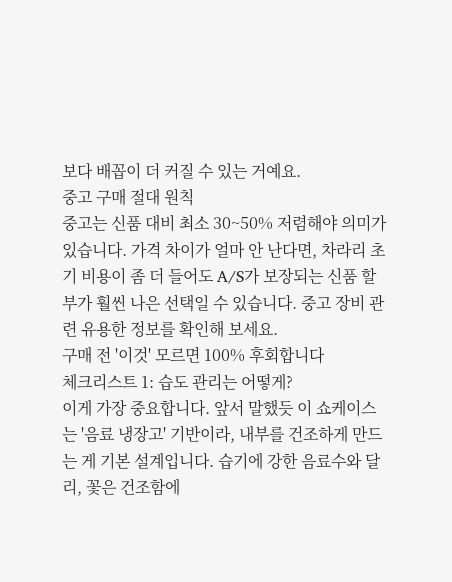보다 배꼽이 더 커질 수 있는 거예요.
중고 구매 절대 원칙
중고는 신품 대비 최소 30~50% 저렴해야 의미가 있습니다. 가격 차이가 얼마 안 난다면, 차라리 초기 비용이 좀 더 들어도 A/S가 보장되는 신품 할부가 훨씬 나은 선택일 수 있습니다. 중고 장비 관련 유용한 정보를 확인해 보세요.
구매 전 '이것' 모르면 100% 후회합니다
체크리스트 1: 습도 관리는 어떻게?
이게 가장 중요합니다. 앞서 말했듯 이 쇼케이스는 '음료 냉장고' 기반이라, 내부를 건조하게 만드는 게 기본 설계입니다. 습기에 강한 음료수와 달리, 꽃은 건조함에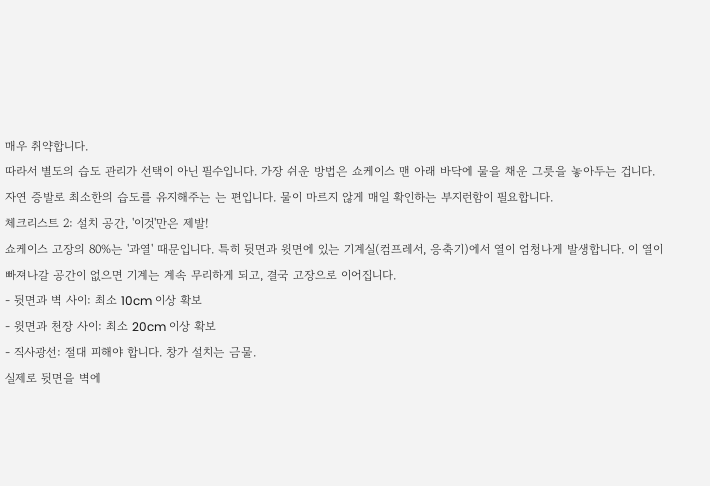매우 취약합니다.
따라서 별도의 습도 관리가 선택이 아닌 필수입니다. 가장 쉬운 방법은 쇼케이스 맨 아래 바닥에 물을 채운 그릇을 놓아두는 겁니다. 자연 증발로 최소한의 습도를 유지해주는 는 편입니다. 물이 마르지 않게 매일 확인하는 부지런함이 필요합니다.
체크리스트 2: 설치 공간, '이것'만은 제발!
쇼케이스 고장의 80%는 '과열' 때문입니다. 특히 뒷면과 윗면에 있는 기계실(컴프레서, 응축기)에서 열이 엄청나게 발생합니다. 이 열이 빠져나갈 공간이 없으면 기계는 계속 무리하게 되고, 결국 고장으로 이어집니다.
- 뒷면과 벽 사이: 최소 10cm 이상 확보
- 윗면과 천장 사이: 최소 20cm 이상 확보
- 직사광선: 절대 피해야 합니다. 창가 설치는 금물.
실제로 뒷면을 벽에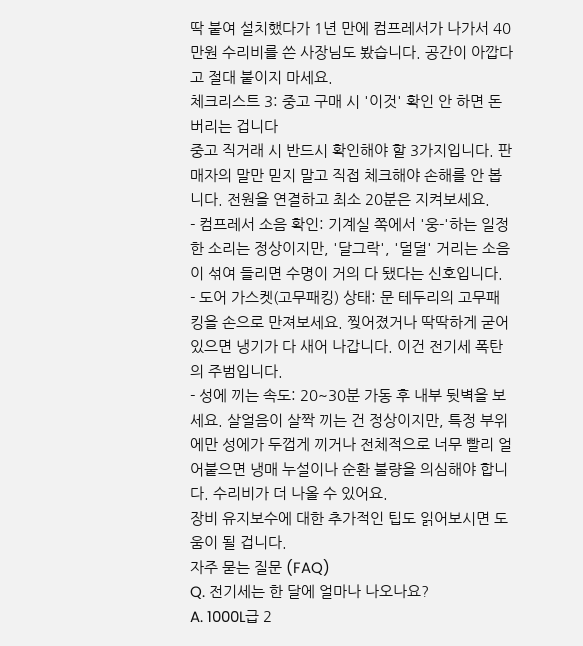딱 붙여 설치했다가 1년 만에 컴프레서가 나가서 40만원 수리비를 쓴 사장님도 봤습니다. 공간이 아깝다고 절대 붙이지 마세요.
체크리스트 3: 중고 구매 시 '이것' 확인 안 하면 돈 버리는 겁니다
중고 직거래 시 반드시 확인해야 할 3가지입니다. 판매자의 말만 믿지 말고 직접 체크해야 손해를 안 봅니다. 전원을 연결하고 최소 20분은 지켜보세요.
- 컴프레서 소음 확인: 기계실 쪽에서 '웅-'하는 일정한 소리는 정상이지만, '달그락', '덜덜' 거리는 소음이 섞여 들리면 수명이 거의 다 됐다는 신호입니다.
- 도어 가스켓(고무패킹) 상태: 문 테두리의 고무패킹을 손으로 만져보세요. 찢어졌거나 딱딱하게 굳어있으면 냉기가 다 새어 나갑니다. 이건 전기세 폭탄의 주범입니다.
- 성에 끼는 속도: 20~30분 가동 후 내부 뒷벽을 보세요. 살얼음이 살짝 끼는 건 정상이지만, 특정 부위에만 성에가 두껍게 끼거나 전체적으로 너무 빨리 얼어붙으면 냉매 누설이나 순환 불량을 의심해야 합니다. 수리비가 더 나올 수 있어요.
장비 유지보수에 대한 추가적인 팁도 읽어보시면 도움이 될 겁니다.
자주 묻는 질문 (FAQ)
Q. 전기세는 한 달에 얼마나 나오나요?
A. 1000L급 2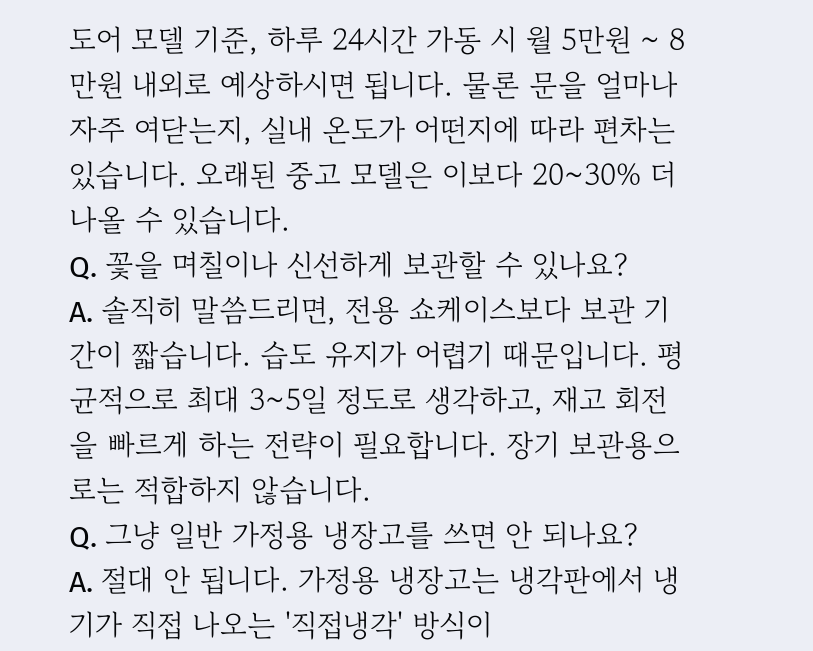도어 모델 기준, 하루 24시간 가동 시 월 5만원 ~ 8만원 내외로 예상하시면 됩니다. 물론 문을 얼마나 자주 여닫는지, 실내 온도가 어떤지에 따라 편차는 있습니다. 오래된 중고 모델은 이보다 20~30% 더 나올 수 있습니다.
Q. 꽃을 며칠이나 신선하게 보관할 수 있나요?
A. 솔직히 말씀드리면, 전용 쇼케이스보다 보관 기간이 짧습니다. 습도 유지가 어렵기 때문입니다. 평균적으로 최대 3~5일 정도로 생각하고, 재고 회전을 빠르게 하는 전략이 필요합니다. 장기 보관용으로는 적합하지 않습니다.
Q. 그냥 일반 가정용 냉장고를 쓰면 안 되나요?
A. 절대 안 됩니다. 가정용 냉장고는 냉각판에서 냉기가 직접 나오는 '직접냉각' 방식이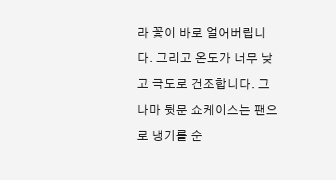라 꽃이 바로 얼어버립니다. 그리고 온도가 너무 낮고 극도로 건조합니다. 그나마 뒷문 쇼케이스는 팬으로 냉기를 순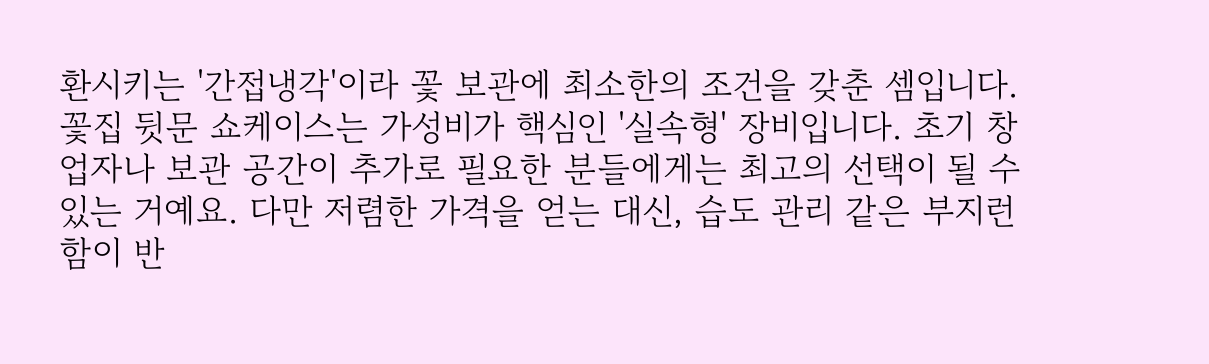환시키는 '간접냉각'이라 꽃 보관에 최소한의 조건을 갖춘 셈입니다.
꽃집 뒷문 쇼케이스는 가성비가 핵심인 '실속형' 장비입니다. 초기 창업자나 보관 공간이 추가로 필요한 분들에게는 최고의 선택이 될 수 있는 거예요. 다만 저렴한 가격을 얻는 대신, 습도 관리 같은 부지런함이 반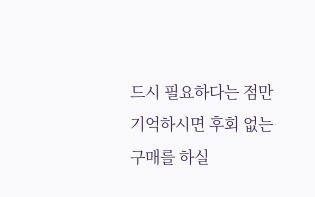드시 필요하다는 점만 기억하시면 후회 없는 구매를 하실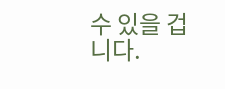수 있을 겁니다.